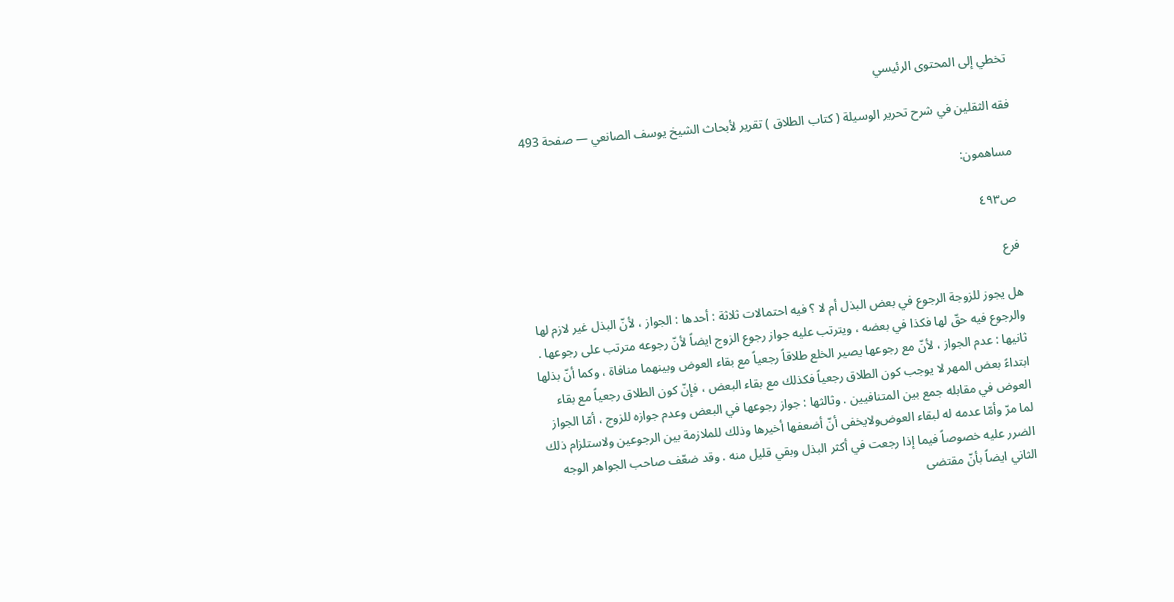تخطي إلى المحتوى الرئيسي

فقه الثقلين في شرح تحرير الوسيلة ( كتاب الطلاق ) تقرير لأبحاث الشيخ يوسف الصانعي — صفحة 493

مساهمون:

ص٤٩٣

فرع

هل يجوز للزوجة الرجوع في بعض البذل أم لا ؟ فيه احتمالات ثلاثة : أحدها : الجواز ، لأنّ البذل غير لازم لها والرجوع فيه حقّ لها فكذا في بعضه ، ويترتب عليه جواز رجوع الزوج ايضاً لأنّ رجوعه مترتب على رجوعها . ثانيها : عدم الجواز ، لأنّ مع رجوعها يصير الخلع طلاقاً رجعياً مع بقاء العوض وبينهما منافاة ، وكما أنّ بذلها ابتداءً بعض المهر لا يوجب كون الطلاق رجعياً فكذلك مع بقاء البعض ، فإنّ كون الطلاق رجعياً مع بقاء العوض في مقابله جمع بين المتنافيين . وثالثها : جواز رجوعها في البعض وعدم جوازه للزوج ، أمّا الجواز لما مرّ وأمّا عدمه له لبقاء العوض‌ولايخفى أنّ أضعفها أخيرها وذلك للملازمة بين الرجوعين ولاستلزام ذلك الضرر عليه خصوصاً فيما إذا رجعت في أكثر البذل وبقي قليل منه . وقد ضعّف صاحب الجواهر الوجه الثاني ايضاً بأنّ مقتضى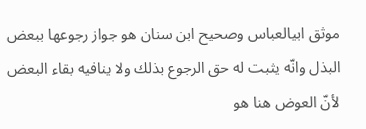موثق ابيالعباس وصحيح ابن سنان هو جواز رجوعها ببعض البذل وانّه يثبت له حق الرجوع بذلك ولا ينافيه بقاء البعض لأنّ العوض هنا هو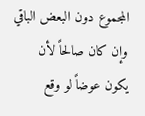المجموع دون البعض الباقي وإن كان صالحاً لأن يكون عوضاً لو وقع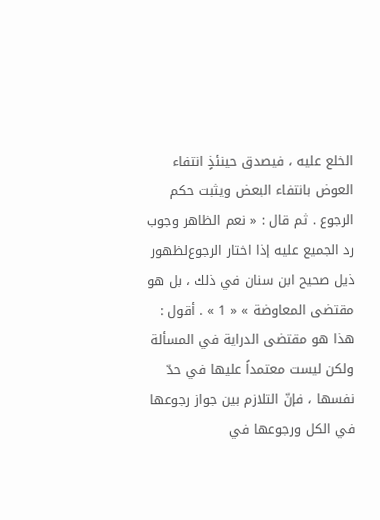الخلع عليه ، فيصدق حينئذٍ انتفاء العوض بانتفاء البعض ويثبت حكم الرجوع . ثم قال : « نعم الظاهر وجوب رد الجميع عليه إذا اختار الرجوع‌لظهور ذيل صحيح ابن سنان في ذلك ، بل هو مقتضى المعاوضة » « 1 » . أقول : هذا هو مقتضى الدراية في المسألة ولكن ليست معتمداً عليها في حدّ نفسها ، فإنّ التلازم بين جواز رجوعها في الكل ورجوعها في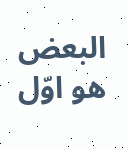البعض هو اوّل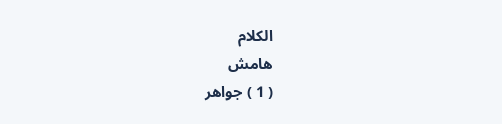الكلام
هامش
( 1 ) جواهر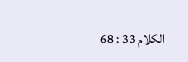الكلام 33 : 68